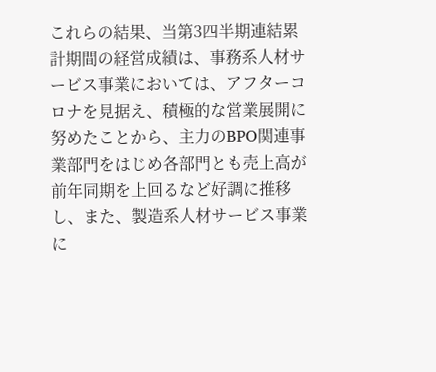これらの結果、当第3四半期連結累計期間の経営成績は、事務系人材サービス事業においては、アフターコロナを見据え、積極的な営業展開に努めたことから、主力のBPO関連事業部門をはじめ各部門とも売上高が前年同期を上回るなど好調に推移し、また、製造系人材サービス事業に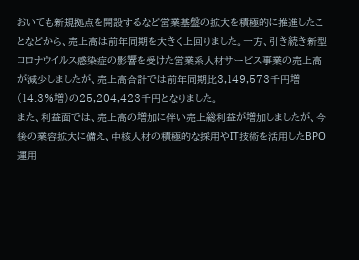おいても新規拠点を開設するなど営業基盤の拡大を積極的に推進したことなどから、売上高は前年同期を大きく上回りました。一方、引き続き新型コロナウイルス感染症の影響を受けた営業系人材サービス事業の売上高が減少しましたが、売上高合計では前年同期比3,149,573千円増(14.3%増)の25,204,423千円となりました。
また、利益面では、売上高の増加に伴い売上総利益が増加しましたが、今後の業容拡大に備え、中核人材の積極的な採用やIT技術を活用したBPO運用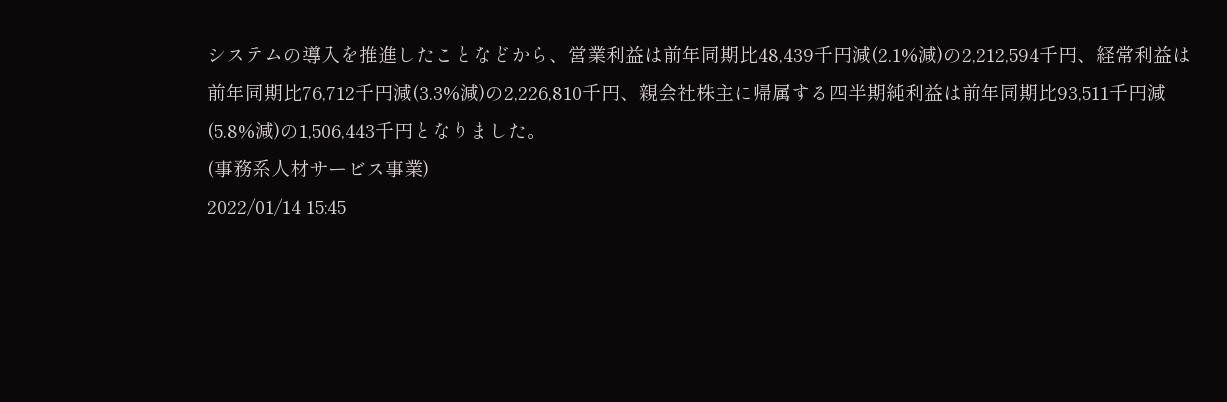システムの導入を推進したことなどから、営業利益は前年同期比48,439千円減(2.1%減)の2,212,594千円、経常利益は前年同期比76,712千円減(3.3%減)の2,226,810千円、親会社株主に帰属する四半期純利益は前年同期比93,511千円減(5.8%減)の1,506,443千円となりました。
(事務系人材サービス事業)
2022/01/14 15:45